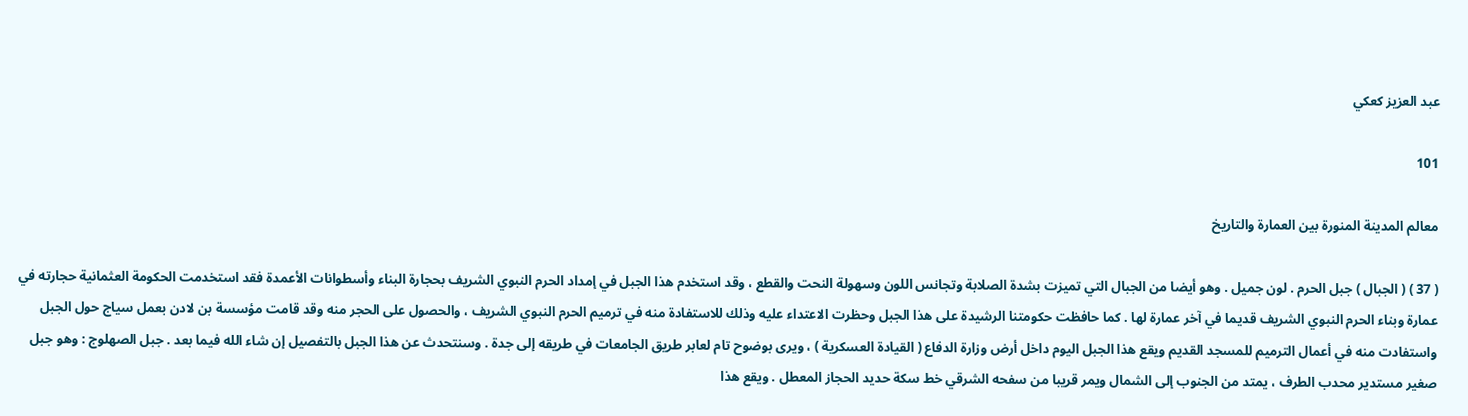عبد العزيز كعكي

101

معالم المدينة المنورة بين العمارة والتاريخ

( 37 ) ( الجبال ) جبل الحرم . لون جميل . وهو أيضا من الجبال التي تميزت بشدة الصلابة وتجانس اللون وسهولة النحت والقطع ، وقد استخدم هذا الجبل في إمداد الحرم النبوي الشريف بحجارة البناء وأسطوانات الأعمدة فقد استخدمت الحكومة العثمانية حجارته في عمارة وبناء الحرم النبوي الشريف قديما في آخر عمارة لها . كما حافظت حكومتنا الرشيدة على هذا الجبل وحظرت الاعتداء عليه وذلك للاستفادة منه في ترميم الحرم النبوي الشريف ، والحصول على الحجر منه وقد قامت مؤسسة بن لادن بعمل سياج حول الجبل واستفادت منه في أعمال الترميم للمسجد القديم ويقع هذا الجبل اليوم داخل أرض وزارة الدفاع ( القيادة العسكرية ) ، ويرى بوضوح تام لعابر طريق الجامعات في طريقه إلى جدة . وسنتحدث عن هذا الجبل بالتفصيل إن شاء الله فيما بعد . جبل الصهلوج : وهو جبل صغير مستدير محدب الطرف ، يمتد من الجنوب إلى الشمال ويمر قريبا من سفحه الشرقي خط سكة حديد الحجاز المعطل . ويقع هذا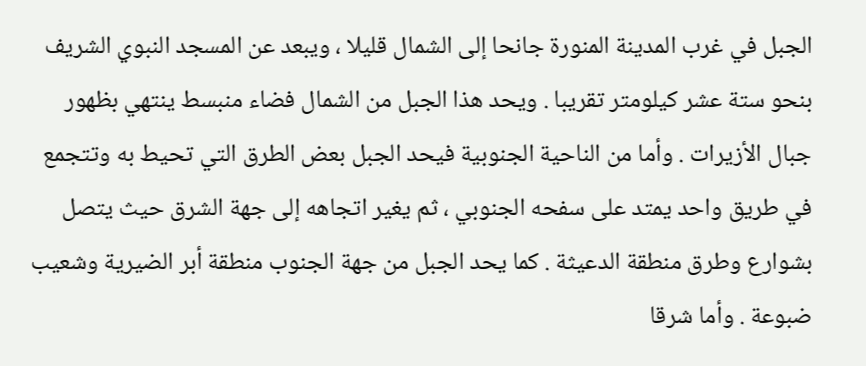الجبل في غرب المدينة المنورة جانحا إلى الشمال قليلا ، ويبعد عن المسجد النبوي الشريف بنحو ستة عشر كيلومتر تقريبا . ويحد هذا الجبل من الشمال فضاء منبسط ينتهي بظهور جبال الأزيرات . وأما من الناحية الجنوبية فيحد الجبل بعض الطرق التي تحيط به وتتجمع في طريق واحد يمتد على سفحه الجنوبي ، ثم يغير اتجاهه إلى جهة الشرق حيث يتصل بشوارع وطرق منطقة الدعيثة . كما يحد الجبل من جهة الجنوب منطقة أبر الضيرية وشعيب ضبوعة . وأما شرقا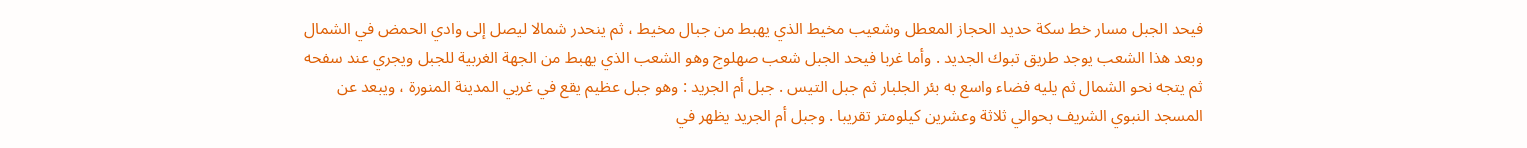فيحد الجبل مسار خط سكة حديد الحجاز المعطل وشعيب مخيط الذي يهبط من جبال مخيط ، ثم ينحدر شمالا ليصل إلى وادي الحمض في الشمال وبعد هذا الشعب يوجد طريق تبوك الجديد . وأما غربا فيحد الجبل شعب صهلوج وهو الشعب الذي يهبط من الجهة الغربية للجبل ويجري عند سفحه ثم يتجه نحو الشمال ثم يليه فضاء واسع به بئر الجلبار ثم جبل التيس . جبل أم الجريد : وهو جبل عظيم يقع في غربي المدينة المنورة ، ويبعد عن المسجد النبوي الشريف بحوالي ثلاثة وعشرين كيلومتر تقريبا . وجبل أم الجريد يظهر في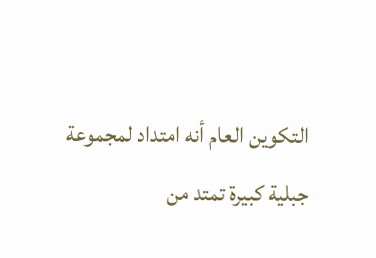التكوين العام أنه امتداد لمجموعة جبلية كبيرة تمتد من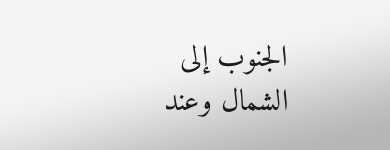الجنوب إلى الشمال وعند